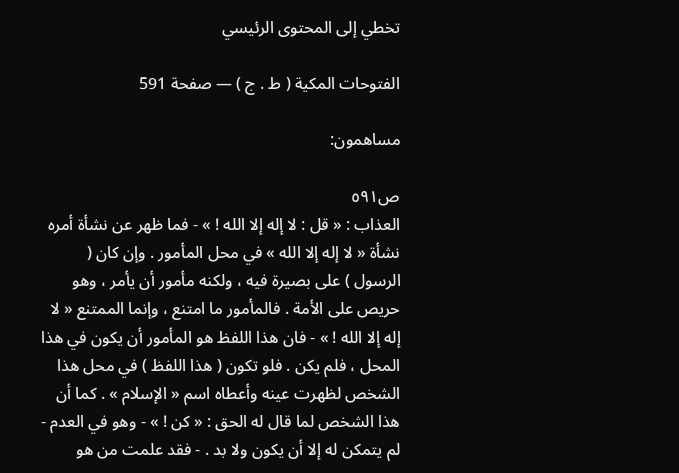تخطي إلى المحتوى الرئيسي

الفتوحات المكية ( ط . ج ) — صفحة 591

مساهمون:

ص٥٩١
العذاب : « قل : لا إله إلا الله ! » - فما ظهر عن نشأة أمره نشأة « لا إله إلا الله » في محل المأمور . وإن كان ( الرسول ) على بصيرة فيه ، ولكنه مأمور أن يأمر ، وهو حريص على الأمة . فالمأمور ما امتنع ، وإنما الممتنع « لا إله إلا الله ! » - فان هذا اللفظ هو المأمور أن يكون في هذا المحل ، فلم يكن . فلو تكون ( هذا اللفظ ) في محل هذا الشخص لظهرت عينه وأعطاه اسم « الإسلام » . كما أن هذا الشخص لما قال له الحق : « كن ! » - وهو في العدم - لم يتمكن له إلا أن يكون ولا بد . - فقد علمت من هو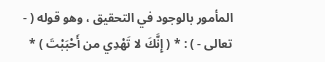المأمور بالوجود في التحقيق ، وهو قوله ( - تعالى - ) : * ( إِنَّكَ لا تَهْدِي من أَحْبَبْتَ ) *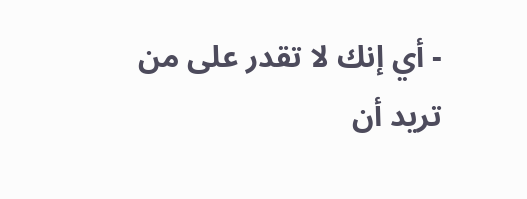- أي إنك لا تقدر على من تريد أن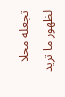تجعله محلا لظهور ما تريد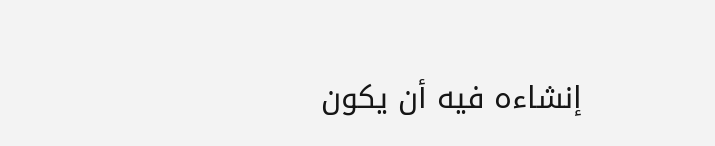إنشاءه فيه أن يكون